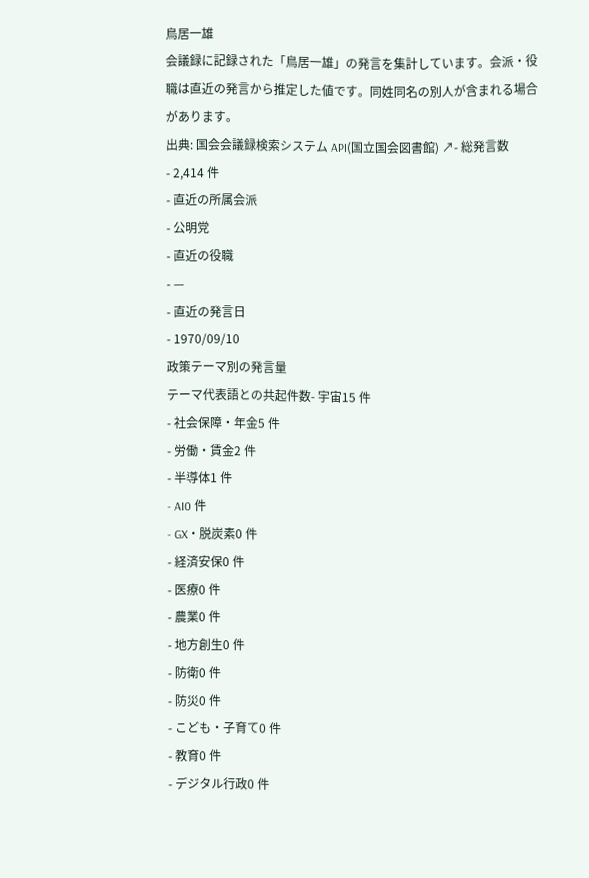鳥居一雄
会議録に記録された「鳥居一雄」の発言を集計しています。会派・役職は直近の発言から推定した値です。同姓同名の別人が含まれる場合があります。
出典: 国会会議録検索システム API(国立国会図書館) ↗- 総発言数
- 2,414 件
- 直近の所属会派
- 公明党
- 直近の役職
- —
- 直近の発言日
- 1970/09/10
政策テーマ別の発言量
テーマ代表語との共起件数- 宇宙15 件
- 社会保障・年金5 件
- 労働・賃金2 件
- 半導体1 件
- AI0 件
- GX・脱炭素0 件
- 経済安保0 件
- 医療0 件
- 農業0 件
- 地方創生0 件
- 防衛0 件
- 防災0 件
- こども・子育て0 件
- 教育0 件
- デジタル行政0 件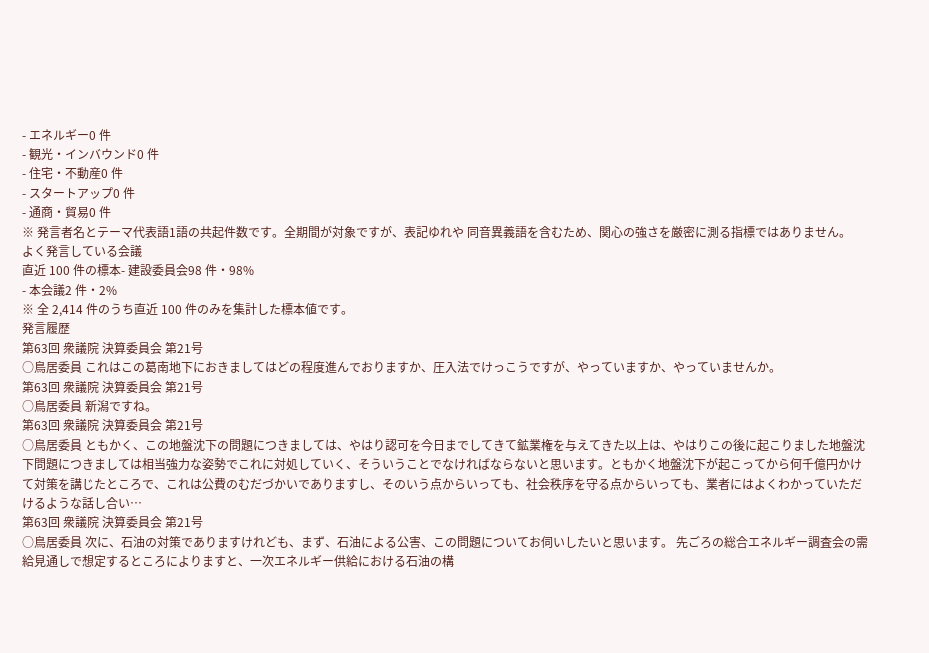- エネルギー0 件
- 観光・インバウンド0 件
- 住宅・不動産0 件
- スタートアップ0 件
- 通商・貿易0 件
※ 発言者名とテーマ代表語1語の共起件数です。全期間が対象ですが、表記ゆれや 同音異義語を含むため、関心の強さを厳密に測る指標ではありません。
よく発言している会議
直近 100 件の標本- 建設委員会98 件・98%
- 本会議2 件・2%
※ 全 2,414 件のうち直近 100 件のみを集計した標本値です。
発言履歴
第63回 衆議院 決算委員会 第21号
○鳥居委員 これはこの葛南地下におきましてはどの程度進んでおりますか、圧入法でけっこうですが、やっていますか、やっていませんか。
第63回 衆議院 決算委員会 第21号
○鳥居委員 新潟ですね。
第63回 衆議院 決算委員会 第21号
○鳥居委員 ともかく、この地盤沈下の問題につきましては、やはり認可を今日までしてきて鉱業権を与えてきた以上は、やはりこの後に起こりました地盤沈下問題につきましては相当強力な姿勢でこれに対処していく、そういうことでなければならないと思います。ともかく地盤沈下が起こってから何千億円かけて対策を講じたところで、これは公費のむだづかいでありますし、そのいう点からいっても、社会秩序を守る点からいっても、業者にはよくわかっていただけるような話し合い…
第63回 衆議院 決算委員会 第21号
○鳥居委員 次に、石油の対策でありますけれども、まず、石油による公害、この問題についてお伺いしたいと思います。 先ごろの総合エネルギー調査会の需給見通しで想定するところによりますと、一次エネルギー供給における石油の構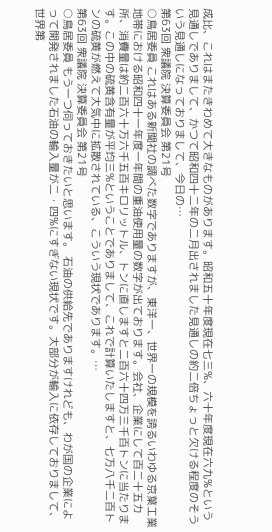成比、これはまたきわめて大きなものがあります。昭和五十年度現在七三%、六十年度現在六九%という見通しでありまして、かつて昭和四十二年の二月出されました見通しの約二倍ちょっと欠ける程度のそういう見通しになっておりまして、今日の…
第63回 衆議院 決算委員会 第21号
○鳥居委員 これはある新聞社の調べた数字でありますが、東洋一、世界一の規模を誇るいわゆる京葉工業地帯における昭和四十一年度一年間の重油使用量の数字が出ております。会社、企業にして百二十五カ所、消費量は約二百六十万六千五百キロリットル、トンに直しますと二百六十四万三千百トンに当たります。この中の硫黄含有量が平均三%ということでありまして、これで計算いたしますと、七万八千二百トンの硫黄が燃えて大気中に拡散されている、こういう現状であります。…
第63回 衆議院 決算委員会 第21号
○鳥居委員 もう一つ伺っておきたいと思います。 石油の供給先でありますけれども、わが国の企業によって開発されました石油の輸入量が二・四%にすぎない現状です。大部分が輸入に依存しておりまして、世界第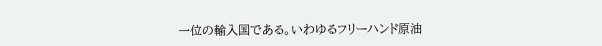一位の輸入国である。いわゆるフリーハンド原油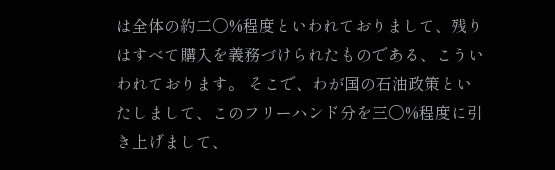は全体の約二〇%程度といわれておりまして、残りはすべて購入を義務づけられたものである、こういわれております。 そこで、わが国の石油政策といたしまして、このフリーハンド分を三〇%程度に引き上げまして、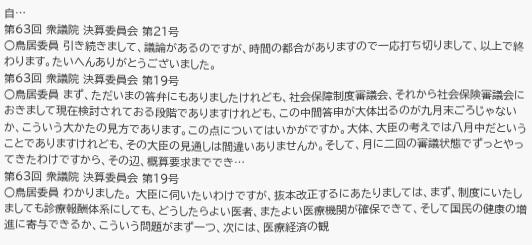自…
第63回 衆議院 決算委員会 第21号
○鳥居委員 引き続きまして、議論があるのですが、時間の都合がありますので一応打ち切りまして、以上で終わります。たいへんありがとうございました。
第63回 衆議院 決算委員会 第19号
○鳥居委員 まず、ただいまの答弁にもありましたけれども、社会保障制度審議会、それから社会保険審議会におきまして現在検討されておる段階でありますけれども、この中間答申が大体出るのが九月末ごろじゃないか、こういう大かたの見方であります。この点についてはいかがですか。大体、大臣の考えでは八月中だということでありますけれども、その大臣の見通しは間違いありませんか。そして、月に二回の審議状態でずっとやってきたわけですから、その辺、概算要求まででき…
第63回 衆議院 決算委員会 第19号
○鳥居委員 わかりました。 大臣に伺いたいわけですが、抜本改正するにあたりましては、まず、制度にいたしましても診療報酬体系にしても、どうしたらよい医者、またよい医療機関が確保できて、そして国民の健康の増進に寄与できるか、こういう問題がまず一つ、次には、医療経済の観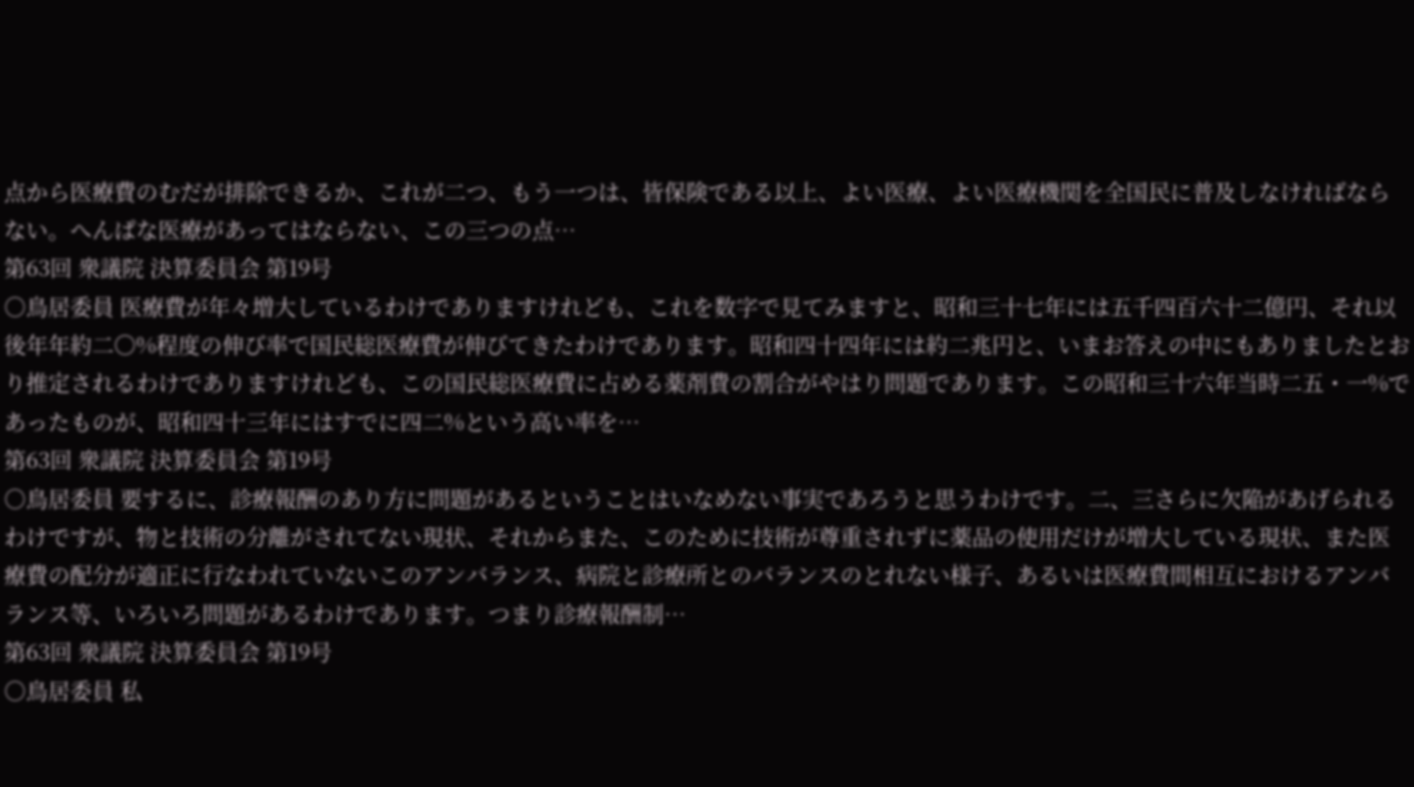点から医療費のむだが排除できるか、これが二つ、もう一つは、皆保険である以上、よい医療、よい医療機関を全国民に普及しなければならない。へんぱな医療があってはならない、この三つの点…
第63回 衆議院 決算委員会 第19号
○鳥居委員 医療費が年々増大しているわけでありますけれども、これを数字で見てみますと、昭和三十七年には五千四百六十二億円、それ以後年年約二〇%程度の伸び率で国民総医療費が伸びてきたわけであります。昭和四十四年には約二兆円と、いまお答えの中にもありましたとおり推定されるわけでありますけれども、この国民総医療費に占める薬剤費の割合がやはり問題であります。この昭和三十六年当時二五・一%であったものが、昭和四十三年にはすでに四二%という高い率を…
第63回 衆議院 決算委員会 第19号
○鳥居委員 要するに、診療報酬のあり方に問題があるということはいなめない事実であろうと思うわけです。二、三さらに欠陥があげられるわけですが、物と技術の分離がされてない現状、それからまた、このために技術が尊重されずに薬品の使用だけが増大している現状、また医療費の配分が適正に行なわれていないこのアンバランス、病院と診療所とのバランスのとれない様子、あるいは医療費間相互におけるアンバランス等、いろいろ問題があるわけであります。つまり診療報酬制…
第63回 衆議院 決算委員会 第19号
○鳥居委員 私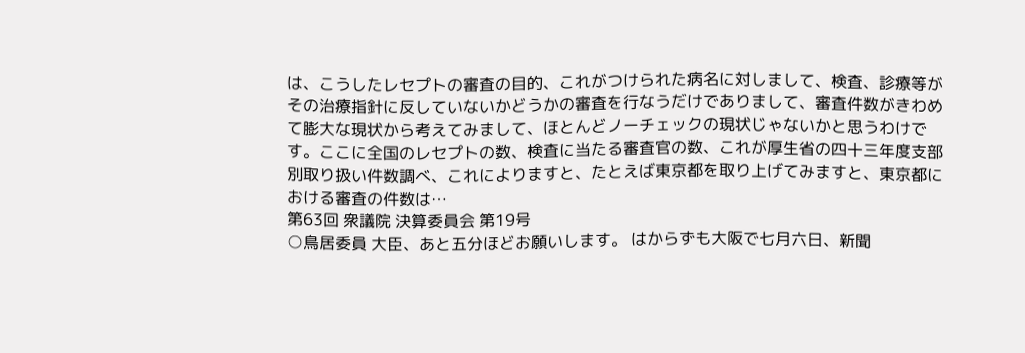は、こうしたレセプトの審査の目的、これがつけられた病名に対しまして、検査、診療等がその治療指針に反していないかどうかの審査を行なうだけでありまして、審査件数がきわめて膨大な現状から考えてみまして、ほとんどノーチェックの現状じゃないかと思うわけです。ここに全国のレセプトの数、検査に当たる審査官の数、これが厚生省の四十三年度支部別取り扱い件数調べ、これによりますと、たとえば東京都を取り上げてみますと、東京都における審査の件数は…
第63回 衆議院 決算委員会 第19号
○鳥居委員 大臣、あと五分ほどお願いします。 はからずも大阪で七月六日、新聞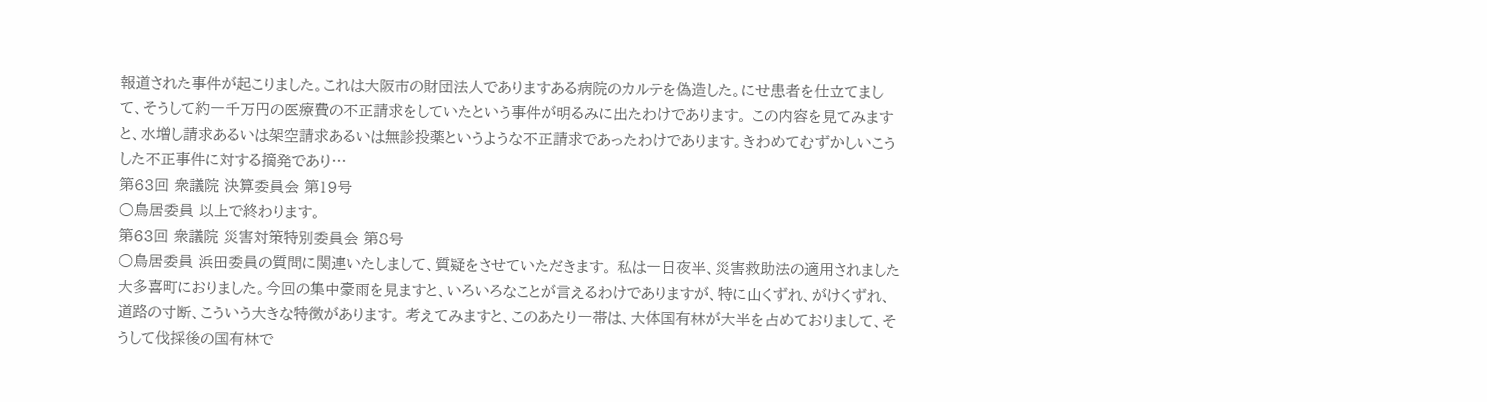報道された事件が起こりました。これは大阪市の財団法人でありますある病院のカルテを偽造した。にせ患者を仕立てまして、そうして約一千万円の医療費の不正請求をしていたという事件が明るみに出たわけであります。 この内容を見てみますと、水増し請求あるいは架空請求あるいは無診投薬というような不正請求であったわけであります。きわめてむずかしいこうした不正事件に対する摘発であり…
第63回 衆議院 決算委員会 第19号
○鳥居委員 以上で終わります。
第63回 衆議院 災害対策特別委員会 第8号
○鳥居委員 浜田委員の質問に関連いたしまして、質疑をさせていただきます。 私は一日夜半、災害救助法の適用されました大多喜町におりました。今回の集中豪雨を見ますと、いろいろなことが言えるわけでありますが、特に山くずれ、がけくずれ、道路の寸断、こういう大きな特徴があります。 考えてみますと、このあたり一帯は、大体国有林が大半を占めておりまして、そうして伐採後の国有林で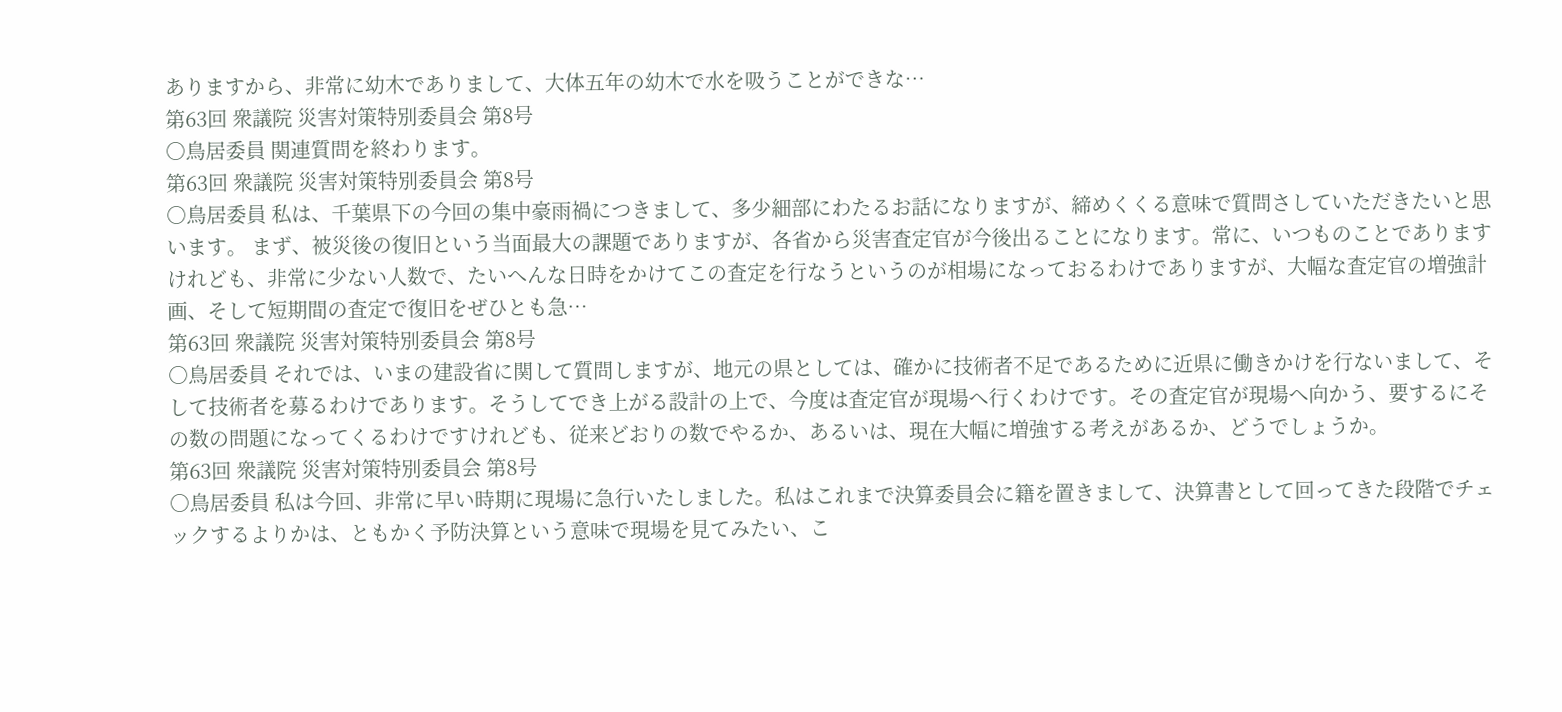ありますから、非常に幼木でありまして、大体五年の幼木で水を吸うことができな…
第63回 衆議院 災害対策特別委員会 第8号
○鳥居委員 関連質問を終わります。
第63回 衆議院 災害対策特別委員会 第8号
○鳥居委員 私は、千葉県下の今回の集中豪雨禍につきまして、多少細部にわたるお話になりますが、締めくくる意味で質問さしていただきたいと思います。 まず、被災後の復旧という当面最大の課題でありますが、各省から災害査定官が今後出ることになります。常に、いつものことでありますけれども、非常に少ない人数で、たいへんな日時をかけてこの査定を行なうというのが相場になっておるわけでありますが、大幅な査定官の増強計画、そして短期間の査定で復旧をぜひとも急…
第63回 衆議院 災害対策特別委員会 第8号
○鳥居委員 それでは、いまの建設省に関して質問しますが、地元の県としては、確かに技術者不足であるために近県に働きかけを行ないまして、そして技術者を募るわけであります。そうしてでき上がる設計の上で、今度は査定官が現場へ行くわけです。その査定官が現場へ向かう、要するにその数の問題になってくるわけですけれども、従来どおりの数でやるか、あるいは、現在大幅に増強する考えがあるか、どうでしょうか。
第63回 衆議院 災害対策特別委員会 第8号
○鳥居委員 私は今回、非常に早い時期に現場に急行いたしました。私はこれまで決算委員会に籍を置きまして、決算書として回ってきた段階でチェックするよりかは、ともかく予防決算という意味で現場を見てみたい、こ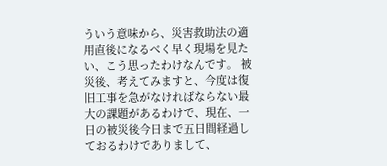ういう意味から、災害救助法の適用直後になるべく早く現場を見たい、こう思ったわけなんです。 被災後、考えてみますと、今度は復旧工事を急がなければならない最大の課題があるわけで、現在、一日の被災後今日まで五日間経過しておるわけでありまして、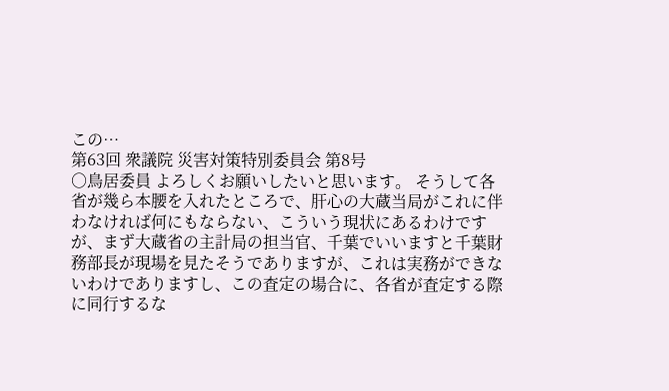この…
第63回 衆議院 災害対策特別委員会 第8号
○鳥居委員 よろしくお願いしたいと思います。 そうして各省が幾ら本腰を入れたところで、肝心の大蔵当局がこれに伴わなければ何にもならない、こういう現状にあるわけですが、まず大蔵省の主計局の担当官、千葉でいいますと千葉財務部長が現場を見たそうでありますが、これは実務ができないわけでありますし、この査定の場合に、各省が査定する際に同行するな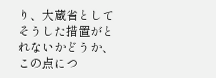り、大蔵省としてそうした措置がとれないかどうか、この点につ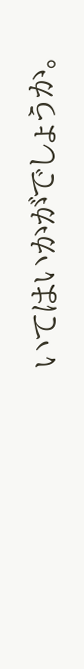いてはいかがでしょうか。